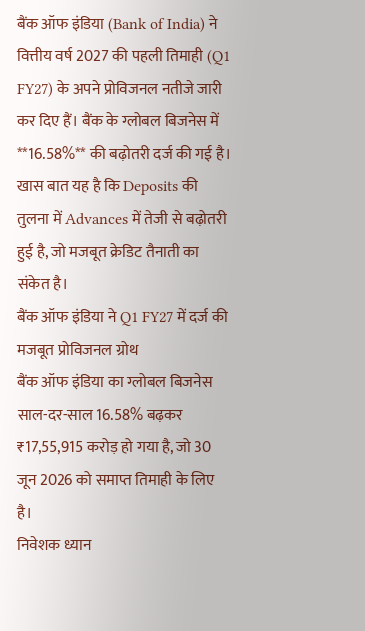बैंक ऑफ इंडिया (Bank of India) ने वित्तीय वर्ष 2027 की पहली तिमाही (Q1 FY27) के अपने प्रोविजनल नतीजे जारी कर दिए हैं। बैंक के ग्लोबल बिजनेस में **16.58%** की बढ़ोतरी दर्ज की गई है। खास बात यह है कि Deposits की तुलना में Advances में तेजी से बढ़ोतरी हुई है, जो मजबूत क्रेडिट तैनाती का संकेत है।
बैंक ऑफ इंडिया ने Q1 FY27 में दर्ज की मजबूत प्रोविजनल ग्रोथ
बैंक ऑफ इंडिया का ग्लोबल बिजनेस साल-दर-साल 16.58% बढ़कर ₹17,55,915 करोड़ हो गया है, जो 30 जून 2026 को समाप्त तिमाही के लिए है।
निवेशक ध्यान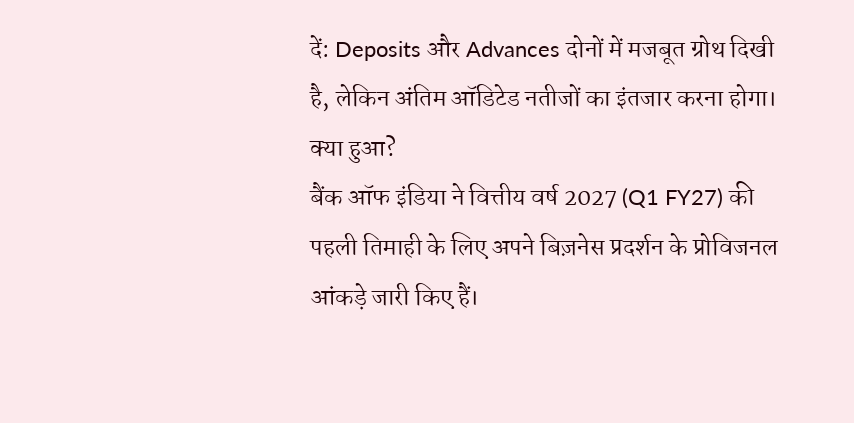दें: Deposits और Advances दोनों में मजबूत ग्रोथ दिखी है, लेकिन अंतिम ऑडिटेड नतीजों का इंतजार करना होगा।
क्या हुआ?
बैंक ऑफ इंडिया ने वित्तीय वर्ष 2027 (Q1 FY27) की पहली तिमाही के लिए अपने बिज़नेस प्रदर्शन के प्रोविजनल आंकड़े जारी किए हैं।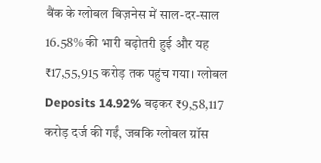बैंक के ग्लोबल बिज़नेस में साल-दर-साल 16.58% की भारी बढ़ोतरी हुई और यह ₹17,55,915 करोड़ तक पहुंच गया। ग्लोबल Deposits 14.92% बढ़कर ₹9,58,117 करोड़ दर्ज की गईं, जबकि ग्लोबल ग्रॉस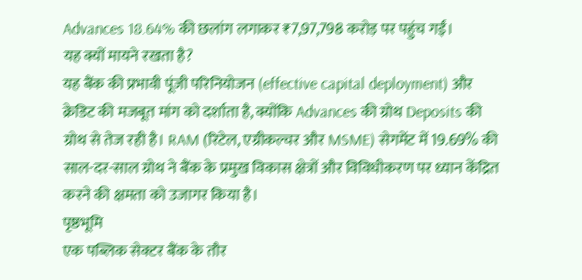Advances 18.64% की छलांग लगाकर ₹7,97,798 करोड़ पर पहुंच गईं।
यह क्यों मायने रखता है?
यह बैंक की प्रभावी पूंजी परिनियोजन (effective capital deployment) और क्रेडिट की मजबूत मांग को दर्शाता है, क्योंकि Advances की ग्रोथ Deposits की ग्रोथ से तेज रही है। RAM (रिटेल, एग्रीकल्चर और MSME) सेगमेंट में 19.69% की साल-दर-साल ग्रोथ ने बैंक के प्रमुख विकास क्षेत्रों और विविधीकरण पर ध्यान केंद्रित करने की क्षमता को उजागर किया है।
पृष्ठभूमि
एक पब्लिक सेक्टर बैंक के तौर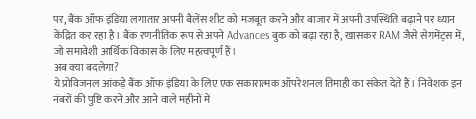पर, बैंक ऑफ इंडिया लगातार अपनी बैलेंस शीट को मजबूत करने और बाजार में अपनी उपस्थिति बढ़ाने पर ध्यान केंद्रित कर रहा है। बैंक रणनीतिक रूप से अपने Advances बुक को बढ़ा रहा है, खासकर RAM जैसे सेगमेंट्स में, जो समावेशी आर्थिक विकास के लिए महत्वपूर्ण हैं।
अब क्या बदलेगा?
ये प्रोविजनल आंकड़े बैंक ऑफ इंडिया के लिए एक सकारात्मक ऑपरेशनल तिमाही का संकेत देते हैं। निवेशक इन नंबरों की पुष्टि करने और आने वाले महीनों में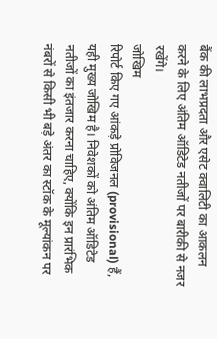बैंक की लाभप्रदता और एसेट क्वालिटी का आकलन करने के लिए अंतिम ऑडिटेड नतीजों पर बारीकी से नजर रखेंगे।
जोखिम
रिपोर्ट किए गए आंकड़े प्रोविजनल (provisional) हैं, यही मुख्य जोखिम है। निवेशकों को अंतिम ऑडिटेड नतीजों का इंतजार करना चाहिए, क्योंकि इन प्रारंभिक नंबरों से किसी भी बड़े अंतर का स्टॉक के मूल्यांकन पर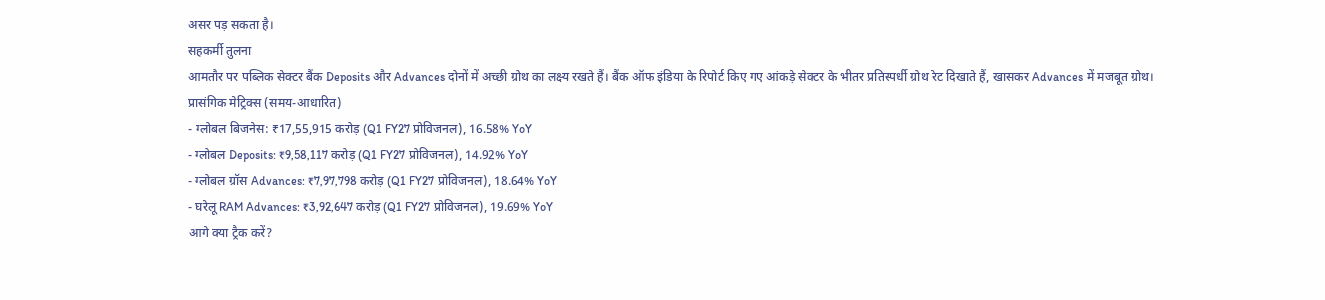असर पड़ सकता है।
सहकर्मी तुलना
आमतौर पर पब्लिक सेक्टर बैंक Deposits और Advances दोनों में अच्छी ग्रोथ का लक्ष्य रखते हैं। बैंक ऑफ इंडिया के रिपोर्ट किए गए आंकड़े सेक्टर के भीतर प्रतिस्पर्धी ग्रोथ रेट दिखाते हैं, खासकर Advances में मजबूत ग्रोथ।
प्रासंगिक मेट्रिक्स (समय-आधारित)
- ग्लोबल बिजनेस: ₹17,55,915 करोड़ (Q1 FY27 प्रोविजनल), 16.58% YoY
- ग्लोबल Deposits: ₹9,58,117 करोड़ (Q1 FY27 प्रोविजनल), 14.92% YoY
- ग्लोबल ग्रॉस Advances: ₹7,97,798 करोड़ (Q1 FY27 प्रोविजनल), 18.64% YoY
- घरेलू RAM Advances: ₹3,92,647 करोड़ (Q1 FY27 प्रोविजनल), 19.69% YoY
आगे क्या ट्रैक करें?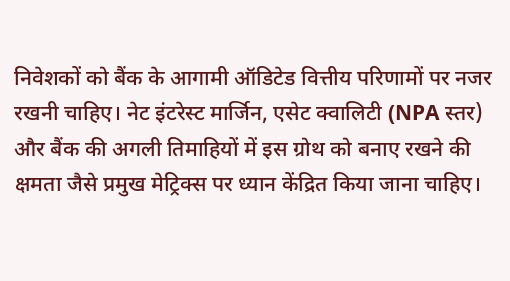निवेशकों को बैंक के आगामी ऑडिटेड वित्तीय परिणामों पर नजर रखनी चाहिए। नेट इंटरेस्ट मार्जिन, एसेट क्वालिटी (NPA स्तर) और बैंक की अगली तिमाहियों में इस ग्रोथ को बनाए रखने की क्षमता जैसे प्रमुख मेट्रिक्स पर ध्यान केंद्रित किया जाना चाहिए।